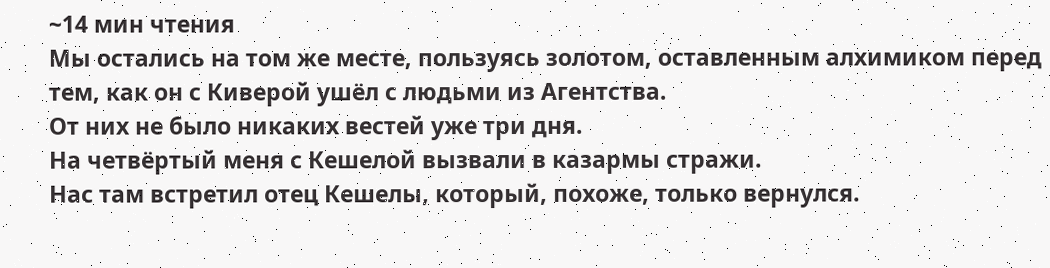~14 мин чтения
Мы остались на том же месте, пользуясь золотом, оставленным алхимиком перед тем, как он с Киверой ушёл с людьми из Агентства.
От них не было никаких вестей уже три дня.
На четвёртый меня с Кешелой вызвали в казармы стражи.
Нас там встретил отец Кешелы, который, похоже, только вернулся.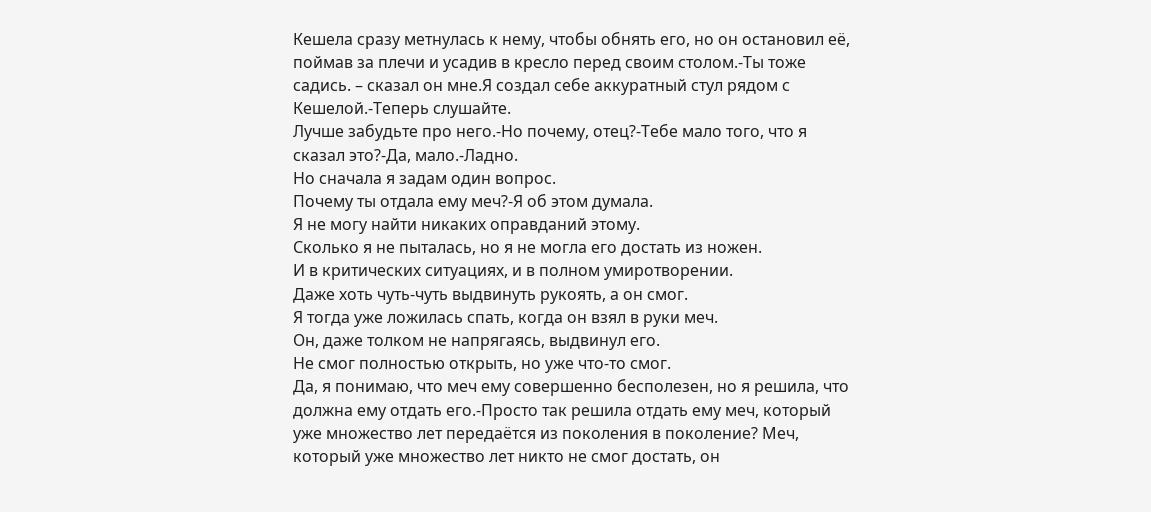Кешела сразу метнулась к нему, чтобы обнять его, но он остановил её, поймав за плечи и усадив в кресло перед своим столом.-Ты тоже садись. – сказал он мне.Я создал себе аккуратный стул рядом с Кешелой.-Теперь слушайте.
Лучше забудьте про него.-Но почему, отец?-Тебе мало того, что я сказал это?-Да, мало.-Ладно.
Но сначала я задам один вопрос.
Почему ты отдала ему меч?-Я об этом думала.
Я не могу найти никаких оправданий этому.
Сколько я не пыталась, но я не могла его достать из ножен.
И в критических ситуациях, и в полном умиротворении.
Даже хоть чуть-чуть выдвинуть рукоять, а он смог.
Я тогда уже ложилась спать, когда он взял в руки меч.
Он, даже толком не напрягаясь, выдвинул его.
Не смог полностью открыть, но уже что-то смог.
Да, я понимаю, что меч ему совершенно бесполезен, но я решила, что должна ему отдать его.-Просто так решила отдать ему меч, который уже множество лет передаётся из поколения в поколение? Меч, который уже множество лет никто не смог достать, он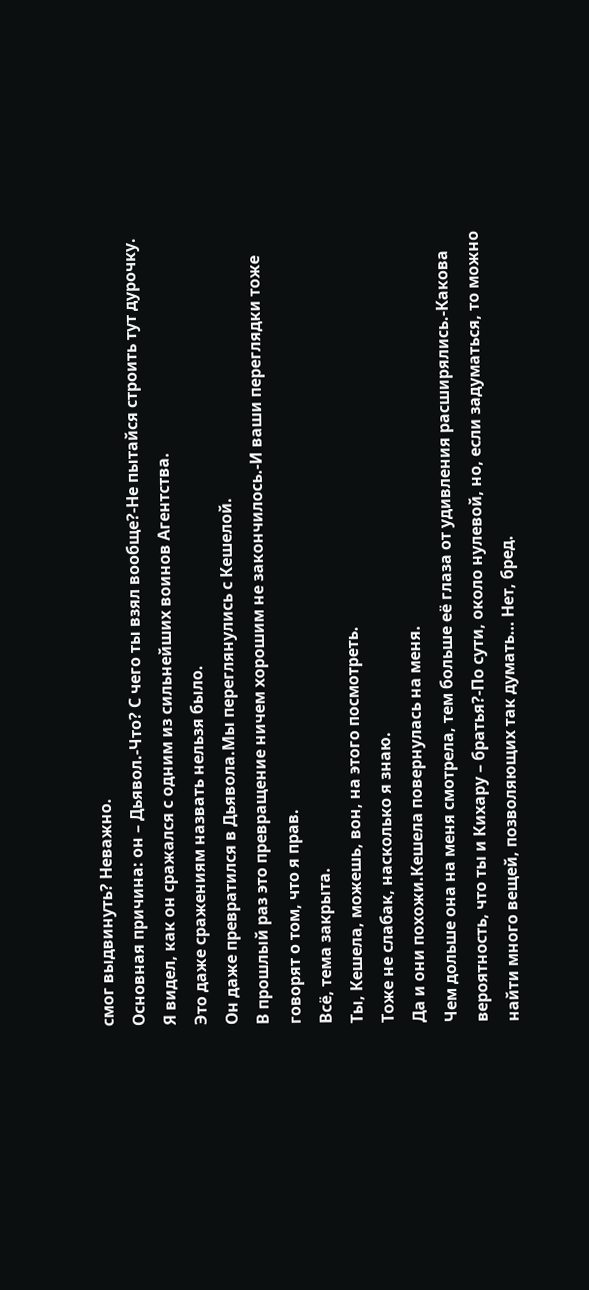смог выдвинуть? Неважно.
Основная причина: он – Дьявол.-Что? С чего ты взял вообще?-Не пытайся строить тут дурочку.
Я видел, как он сражался с одним из сильнейших воинов Агентства.
Это даже сражениям назвать нельзя было.
Он даже превратился в Дьявола.Мы переглянулись с Кешелой.
В прошлый раз это превращение ничем хорошим не закончилось.-И ваши переглядки тоже говорят о том, что я прав.
Всё, тема закрыта.
Ты, Кешела, можешь, вон, на этого посмотреть.
Тоже не слабак, насколько я знаю.
Да и они похожи.Кешела повернулась на меня.
Чем дольше она на меня смотрела, тем больше её глаза от удивления расширялись.-Какова вероятность, что ты и Кихару – братья?-По сути, около нулевой, но, если задуматься, то можно найти много вещей, позволяющих так думать… Нет, бред.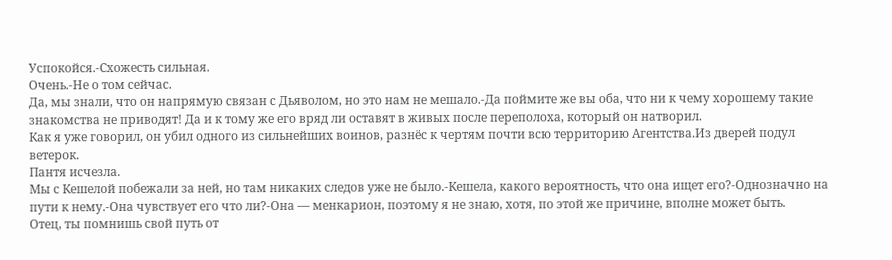Успокойся.-Схожесть сильная.
Очень.-Не о том сейчас.
Да, мы знали, что он напрямую связан с Дьяволом, но это нам не мешало.-Да поймите же вы оба, что ни к чему хорошему такие знакомства не приводят! Да и к тому же его вряд ли оставят в живых после переполоха, который он натворил.
Как я уже говорил, он убил одного из сильнейших воинов, разнёс к чертям почти всю территорию Агентства.Из дверей подул ветерок.
Пантя исчезла.
Мы с Кешелой побежали за ней, но там никаких следов уже не было.-Кешела, какого вероятность, что она ищет его?-Однозначно на пути к нему.-Она чувствует его что ли?-Она — менкарион, поэтому я не знаю, хотя, по этой же причине, вполне может быть.
Отец, ты помнишь свой путь от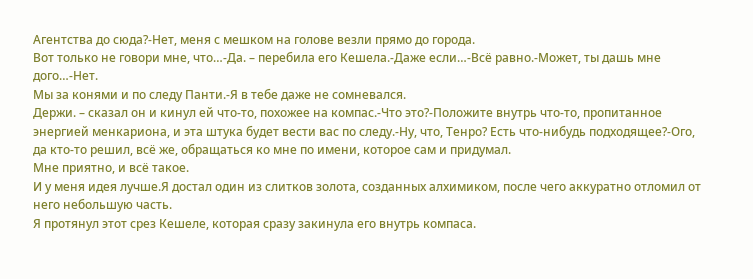Агентства до сюда?-Нет, меня с мешком на голове везли прямо до города.
Вот только не говори мне, что…-Да. – перебила его Кешела.-Даже если…-Всё равно.-Может, ты дашь мне дого…-Нет.
Мы за конями и по следу Панти.-Я в тебе даже не сомневался.
Держи. – сказал он и кинул ей что-то, похожее на компас.-Что это?-Положите внутрь что-то, пропитанное энергией менкариона, и эта штука будет вести вас по следу.-Ну, что, Тенро? Есть что-нибудь подходящее?-Ого, да кто-то решил, всё же, обращаться ко мне по имени, которое сам и придумал.
Мне приятно, и всё такое.
И у меня идея лучше.Я достал один из слитков золота, созданных алхимиком, после чего аккуратно отломил от него небольшую часть.
Я протянул этот срез Кешеле, которая сразу закинула его внутрь компаса.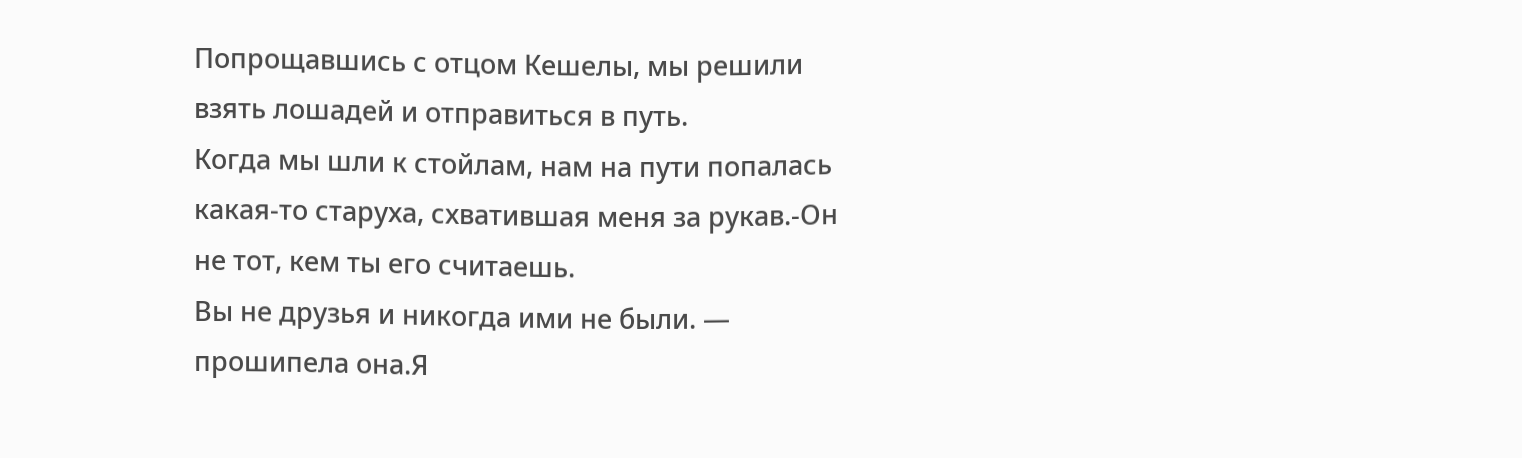Попрощавшись с отцом Кешелы, мы решили взять лошадей и отправиться в путь.
Когда мы шли к стойлам, нам на пути попалась какая-то старуха, схватившая меня за рукав.-Он не тот, кем ты его считаешь.
Вы не друзья и никогда ими не были. — прошипела она.Я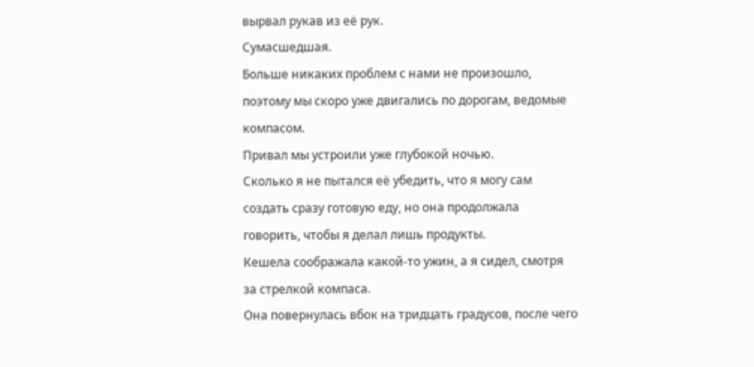вырвал рукав из её рук.
Сумасшедшая.
Больше никаких проблем с нами не произошло, поэтому мы скоро уже двигались по дорогам, ведомые компасом.
Привал мы устроили уже глубокой ночью.
Сколько я не пытался её убедить, что я могу сам создать сразу готовую еду, но она продолжала говорить, чтобы я делал лишь продукты.
Кешела соображала какой-то ужин, а я сидел, смотря за стрелкой компаса.
Она повернулась вбок на тридцать градусов, после чего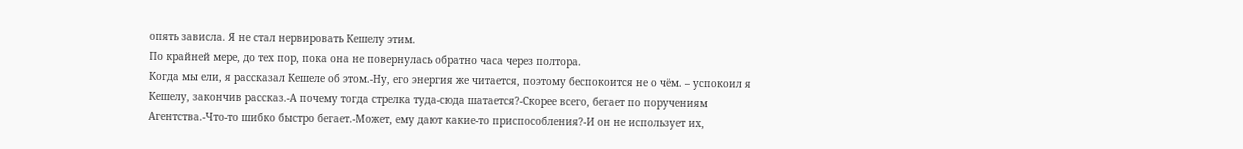опять зависла. Я не стал нервировать Кешелу этим.
По крайней мере, до тех пор, пока она не повернулась обратно часа через полтора.
Когда мы ели, я рассказал Кешеле об этом.-Ну, его энергия же читается, поэтому беспокоится не о чём. – успокоил я Кешелу, закончив рассказ.-А почему тогда стрелка туда-сюда шатается?-Скорее всего, бегает по поручениям Агентства.-Что-то шибко быстро бегает.-Может, ему дают какие-то приспособления?-И он не использует их,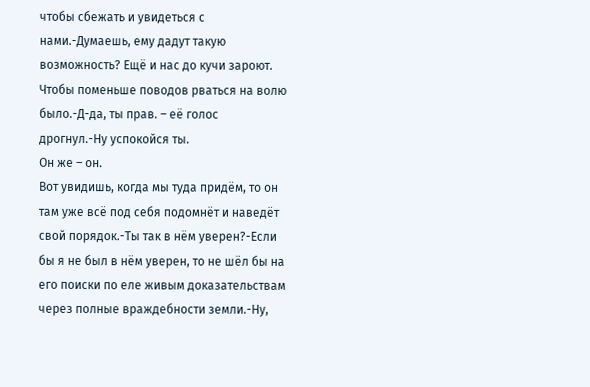чтобы сбежать и увидеться с нами.-Думаешь, ему дадут такую возможность? Ещё и нас до кучи зароют.
Чтобы поменьше поводов рваться на волю было.-Д-да, ты прав. – её голос дрогнул.-Ну успокойся ты.
Он же – он.
Вот увидишь, когда мы туда придём, то он там уже всё под себя подомнёт и наведёт свой порядок.-Ты так в нём уверен?-Если бы я не был в нём уверен, то не шёл бы на его поиски по еле живым доказательствам через полные враждебности земли.-Ну,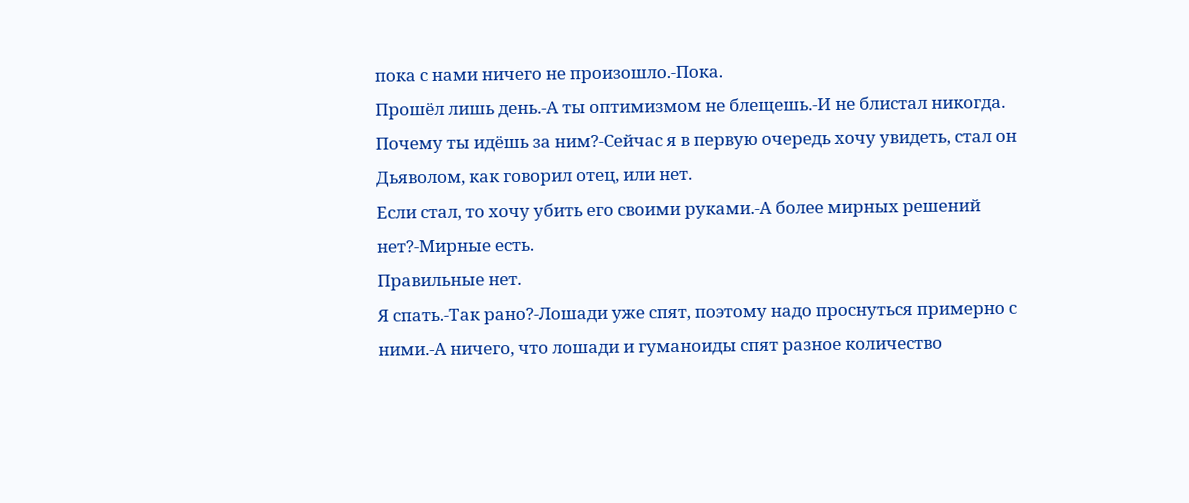пока с нами ничего не произошло.-Пока.
Прошёл лишь день.-А ты оптимизмом не блещешь.-И не блистал никогда.
Почему ты идёшь за ним?-Сейчас я в первую очередь хочу увидеть, стал он Дьяволом, как говорил отец, или нет.
Если стал, то хочу убить его своими руками.-А более мирных решений нет?-Мирные есть.
Правильные нет.
Я спать.-Так рано?-Лошади уже спят, поэтому надо проснуться примерно с ними.-А ничего, что лошади и гуманоиды спят разное количество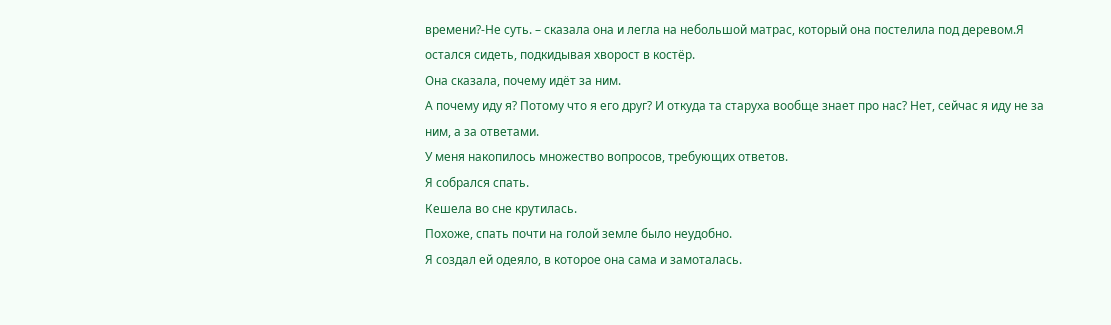времени?-Не суть. – сказала она и легла на небольшой матрас, который она постелила под деревом.Я остался сидеть, подкидывая хворост в костёр.
Она сказала, почему идёт за ним.
А почему иду я? Потому что я его друг? И откуда та старуха вообще знает про нас? Нет, сейчас я иду не за ним, а за ответами.
У меня накопилось множество вопросов, требующих ответов.
Я собрался спать.
Кешела во сне крутилась.
Похоже, спать почти на голой земле было неудобно.
Я создал ей одеяло, в которое она сама и замоталась.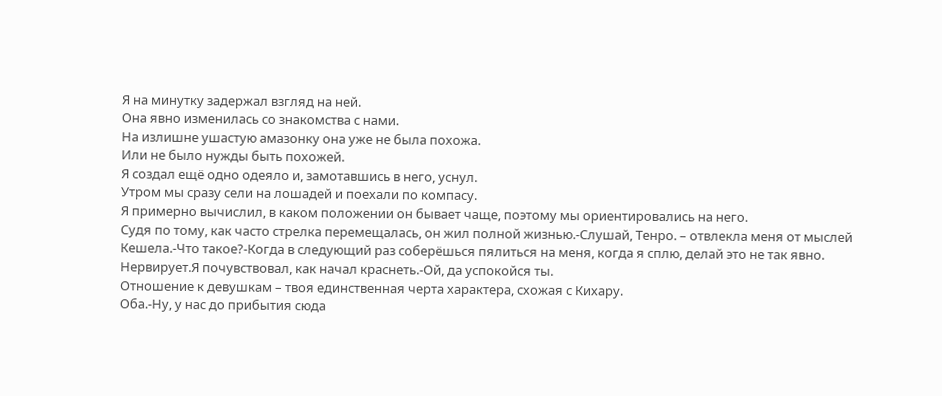Я на минутку задержал взгляд на ней.
Она явно изменилась со знакомства с нами.
На излишне ушастую амазонку она уже не была похожа.
Или не было нужды быть похожей.
Я создал ещё одно одеяло и, замотавшись в него, уснул.
Утром мы сразу сели на лошадей и поехали по компасу.
Я примерно вычислил, в каком положении он бывает чаще, поэтому мы ориентировались на него.
Судя по тому, как часто стрелка перемещалась, он жил полной жизнью.-Слушай, Тенро. – отвлекла меня от мыслей Кешела.-Что такое?-Когда в следующий раз соберёшься пялиться на меня, когда я сплю, делай это не так явно.
Нервирует.Я почувствовал, как начал краснеть.-Ой, да успокойся ты.
Отношение к девушкам – твоя единственная черта характера, схожая с Кихару.
Оба.-Ну, у нас до прибытия сюда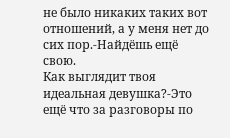не было никаких таких вот отношений, а у меня нет до сих пор.-Найдёшь ещё свою.
Как выглядит твоя идеальная девушка?-Это ещё что за разговоры по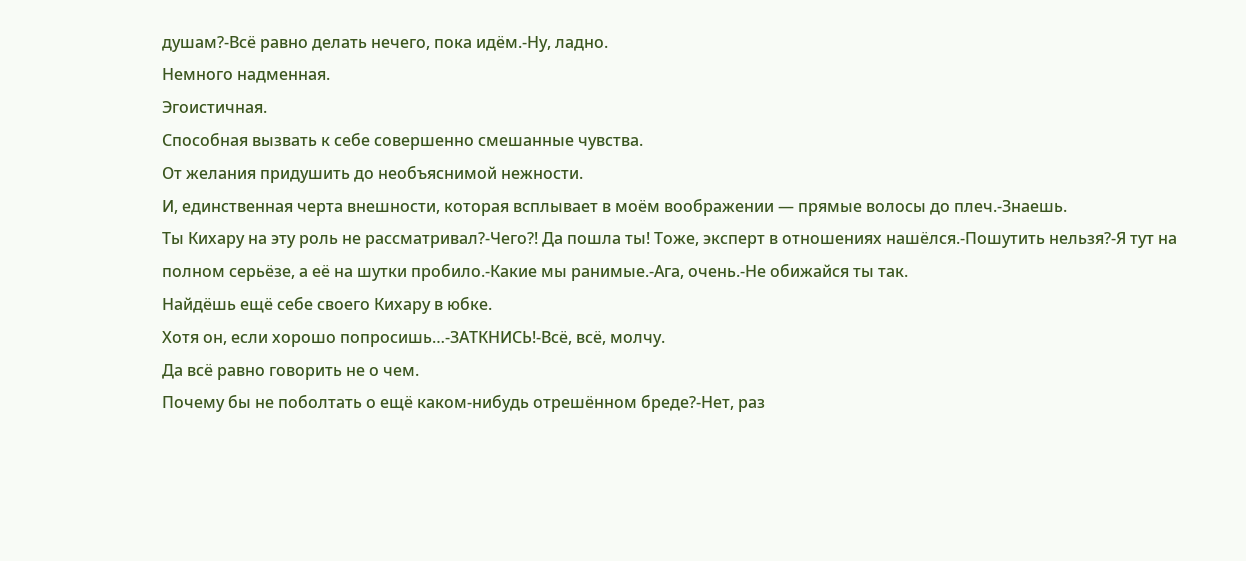душам?-Всё равно делать нечего, пока идём.-Ну, ладно.
Немного надменная.
Эгоистичная.
Способная вызвать к себе совершенно смешанные чувства.
От желания придушить до необъяснимой нежности.
И, единственная черта внешности, которая всплывает в моём воображении — прямые волосы до плеч.-Знаешь.
Ты Кихару на эту роль не рассматривал?-Чего?! Да пошла ты! Тоже, эксперт в отношениях нашёлся.-Пошутить нельзя?-Я тут на полном серьёзе, а её на шутки пробило.-Какие мы ранимые.-Ага, очень.-Не обижайся ты так.
Найдёшь ещё себе своего Кихару в юбке.
Хотя он, если хорошо попросишь…-ЗАТКНИСЬ!-Всё, всё, молчу.
Да всё равно говорить не о чем.
Почему бы не поболтать о ещё каком-нибудь отрешённом бреде?-Нет, раз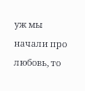уж мы начали про любовь, то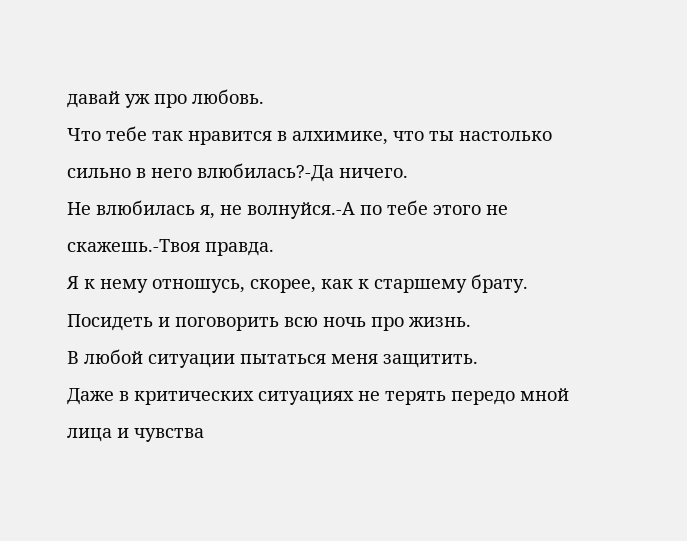давай уж про любовь.
Что тебе так нравится в алхимике, что ты настолько сильно в него влюбилась?-Да ничего.
Не влюбилась я, не волнуйся.-А по тебе этого не скажешь.-Твоя правда.
Я к нему отношусь, скорее, как к старшему брату.
Посидеть и поговорить всю ночь про жизнь.
В любой ситуации пытаться меня защитить.
Даже в критических ситуациях не терять передо мной лица и чувства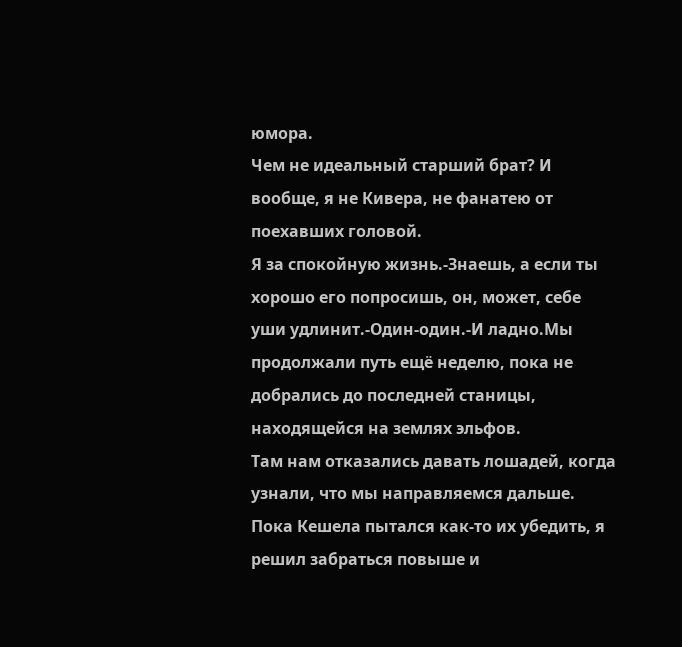юмора.
Чем не идеальный старший брат? И вообще, я не Кивера, не фанатею от поехавших головой.
Я за спокойную жизнь.-Знаешь, а если ты хорошо его попросишь, он, может, себе уши удлинит.-Один-один.-И ладно.Мы продолжали путь ещё неделю, пока не добрались до последней станицы, находящейся на землях эльфов.
Там нам отказались давать лошадей, когда узнали, что мы направляемся дальше.
Пока Кешела пытался как-то их убедить, я решил забраться повыше и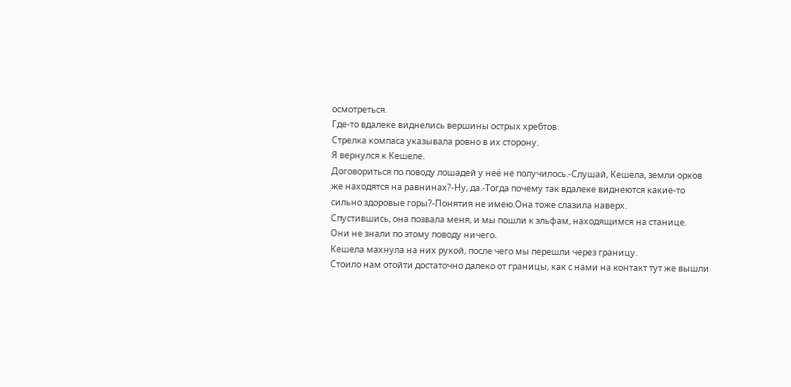осмотреться.
Где-то вдалеке виднелись вершины острых хребтов.
Стрелка компаса указывала ровно в их сторону.
Я вернулся к Кешеле.
Договориться по поводу лошадей у неё не получилось.-Слушай, Кешела, земли орков же находятся на равнинах?-Ну, да.-Тогда почему так вдалеке виднеются какие-то сильно здоровые горы?-Понятия не имею.Она тоже слазила наверх.
Спустившись, она позвала меня, и мы пошли к эльфам, находящимся на станице.
Они не знали по этому поводу ничего.
Кешела махнула на них рукой, после чего мы перешли через границу.
Стоило нам отойти достаточно далеко от границы, как с нами на контакт тут же вышли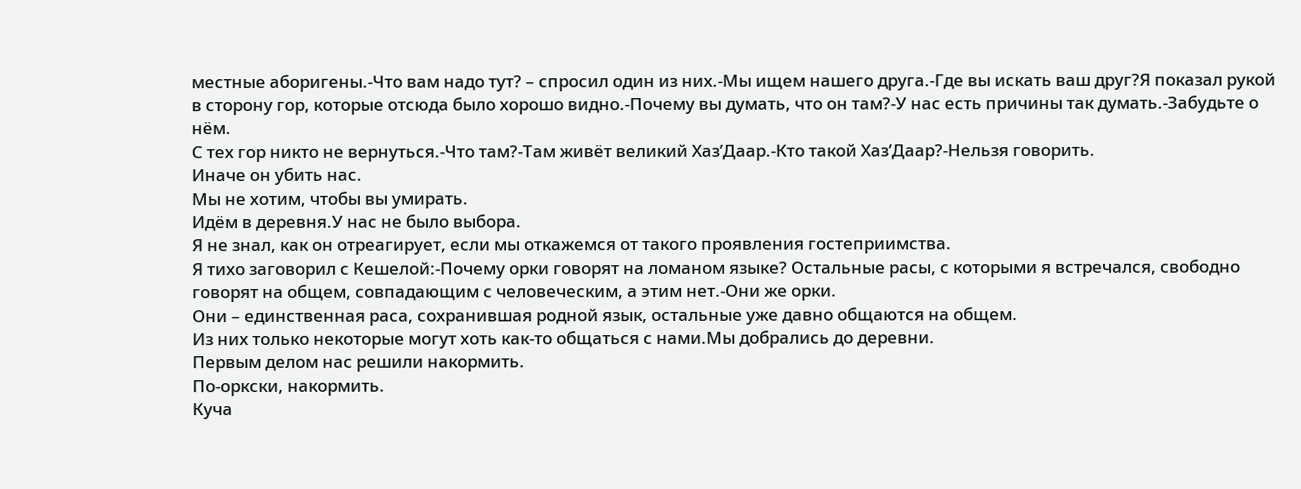местные аборигены.-Что вам надо тут? – спросил один из них.-Мы ищем нашего друга.-Где вы искать ваш друг?Я показал рукой в сторону гор, которые отсюда было хорошо видно.-Почему вы думать, что он там?-У нас есть причины так думать.-Забудьте о нём.
С тех гор никто не вернуться.-Что там?-Там живёт великий Хаз’Даар.-Кто такой Хаз’Даар?-Нельзя говорить.
Иначе он убить нас.
Мы не хотим, чтобы вы умирать.
Идём в деревня.У нас не было выбора.
Я не знал, как он отреагирует, если мы откажемся от такого проявления гостеприимства.
Я тихо заговорил с Кешелой:-Почему орки говорят на ломаном языке? Остальные расы, с которыми я встречался, свободно говорят на общем, совпадающим с человеческим, а этим нет.-Они же орки.
Они – единственная раса, сохранившая родной язык, остальные уже давно общаются на общем.
Из них только некоторые могут хоть как-то общаться с нами.Мы добрались до деревни.
Первым делом нас решили накормить.
По-оркски, накормить.
Куча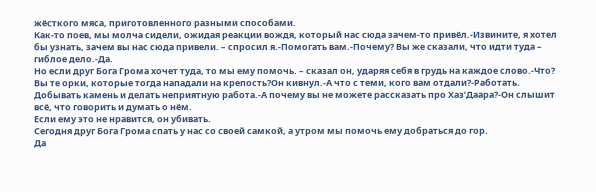жёсткого мяса, приготовленного разными способами.
Как-то поев, мы молча сидели, ожидая реакции вождя, который нас сюда зачем-то привёл.-Извините, я хотел бы узнать, зачем вы нас сюда привели. – спросил я.-Помогать вам.-Почему? Вы же сказали, что идти туда – гиблое дело.-Да.
Но если друг Бога Грома хочет туда, то мы ему помочь. – сказал он, ударяя себя в грудь на каждое слово.-Что? Вы те орки, которые тогда нападали на крепость?Он кивнул.-А что с теми, кого вам отдали?-Работать.
Добывать камень и делать неприятную работа.-А почему вы не можете рассказать про Хаз’Даара?-Он слышит всё, что говорить и думать о нём.
Если ему это не нравится, он убивать.
Сегодня друг Бога Грома спать у нас со своей самкой, а утром мы помочь ему добраться до гор.
Да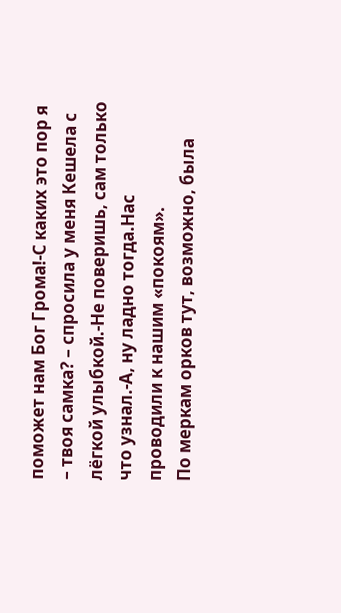поможет нам Бог Грома!-С каких это пор я – твоя самка? – спросила у меня Кешела с лёгкой улыбкой.-Не поверишь, сам только что узнал.-А, ну ладно тогда.Нас проводили к нашим «покоям».
По меркам орков тут, возможно, была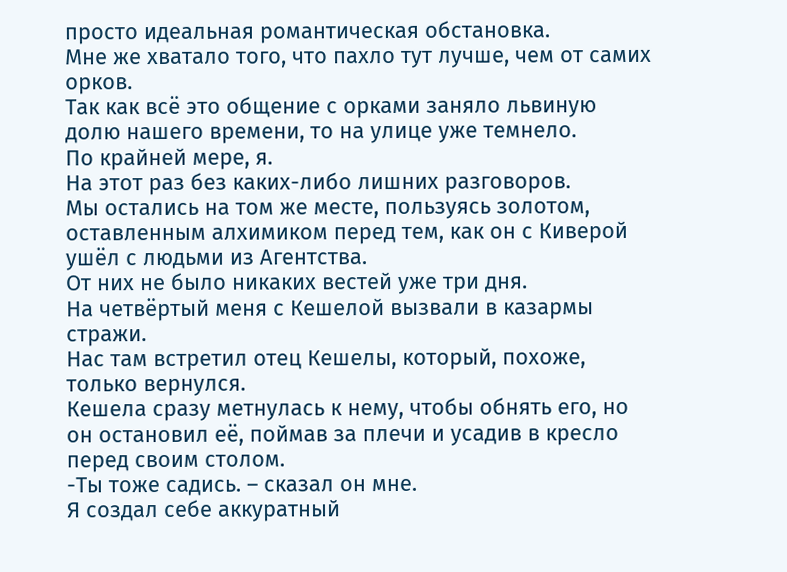просто идеальная романтическая обстановка.
Мне же хватало того, что пахло тут лучше, чем от самих орков.
Так как всё это общение с орками заняло львиную долю нашего времени, то на улице уже темнело.
По крайней мере, я.
На этот раз без каких-либо лишних разговоров.
Мы остались на том же месте, пользуясь золотом, оставленным алхимиком перед тем, как он с Киверой ушёл с людьми из Агентства.
От них не было никаких вестей уже три дня.
На четвёртый меня с Кешелой вызвали в казармы стражи.
Нас там встретил отец Кешелы, который, похоже, только вернулся.
Кешела сразу метнулась к нему, чтобы обнять его, но он остановил её, поймав за плечи и усадив в кресло перед своим столом.
-Ты тоже садись. – сказал он мне.
Я создал себе аккуратный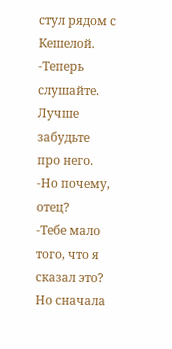стул рядом с Кешелой.
-Теперь слушайте.
Лучше забудьте про него.
-Но почему, отец?
-Тебе мало того, что я сказал это?
Но сначала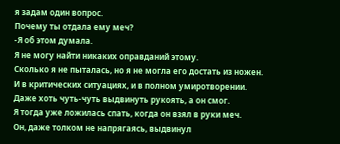я задам один вопрос.
Почему ты отдала ему меч?
-Я об этом думала.
Я не могу найти никаких оправданий этому.
Сколько я не пыталась, но я не могла его достать из ножен.
И в критических ситуациях, и в полном умиротворении.
Даже хоть чуть-чуть выдвинуть рукоять, а он смог.
Я тогда уже ложилась спать, когда он взял в руки меч.
Он, даже толком не напрягаясь, выдвинул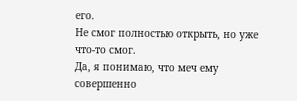его.
Не смог полностью открыть, но уже что-то смог.
Да, я понимаю, что меч ему совершенно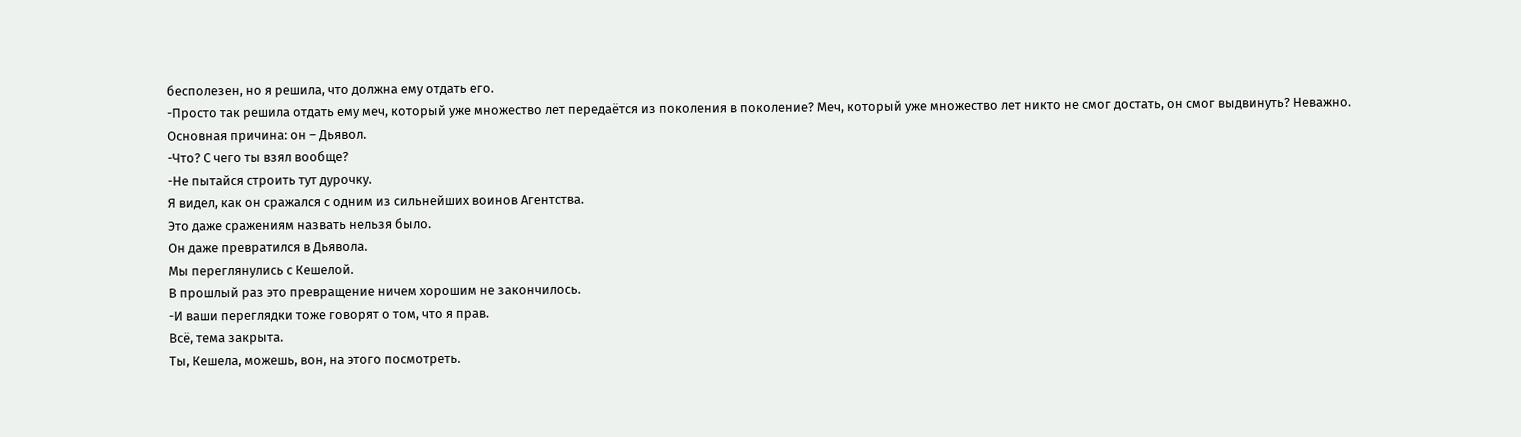бесполезен, но я решила, что должна ему отдать его.
-Просто так решила отдать ему меч, который уже множество лет передаётся из поколения в поколение? Меч, который уже множество лет никто не смог достать, он смог выдвинуть? Неважно.
Основная причина: он – Дьявол.
-Что? С чего ты взял вообще?
-Не пытайся строить тут дурочку.
Я видел, как он сражался с одним из сильнейших воинов Агентства.
Это даже сражениям назвать нельзя было.
Он даже превратился в Дьявола.
Мы переглянулись с Кешелой.
В прошлый раз это превращение ничем хорошим не закончилось.
-И ваши переглядки тоже говорят о том, что я прав.
Всё, тема закрыта.
Ты, Кешела, можешь, вон, на этого посмотреть.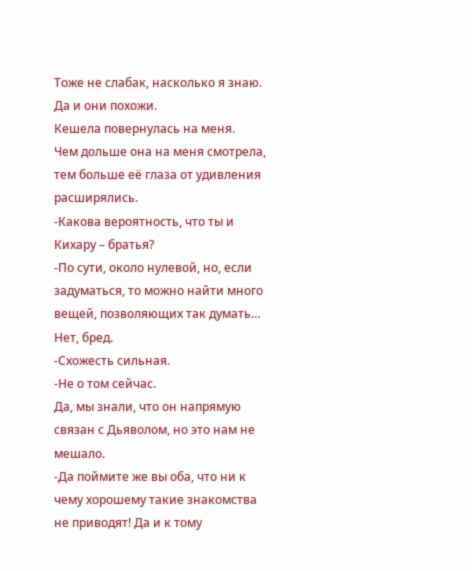Тоже не слабак, насколько я знаю.
Да и они похожи.
Кешела повернулась на меня.
Чем дольше она на меня смотрела, тем больше её глаза от удивления расширялись.
-Какова вероятность, что ты и Кихару – братья?
-По сути, около нулевой, но, если задуматься, то можно найти много вещей, позволяющих так думать… Нет, бред.
-Схожесть сильная.
-Не о том сейчас.
Да, мы знали, что он напрямую связан с Дьяволом, но это нам не мешало.
-Да поймите же вы оба, что ни к чему хорошему такие знакомства не приводят! Да и к тому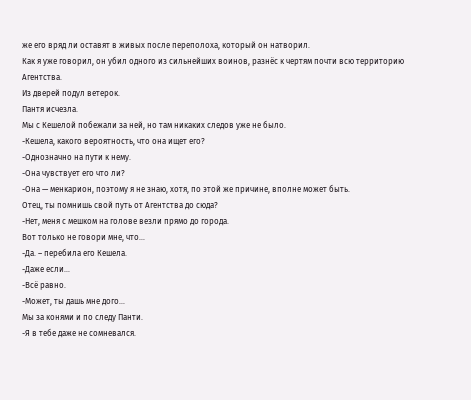же его вряд ли оставят в живых после переполоха, который он натворил.
Как я уже говорил, он убил одного из сильнейших воинов, разнёс к чертям почти всю территорию Агентства.
Из дверей подул ветерок.
Пантя исчезла.
Мы с Кешелой побежали за ней, но там никаких следов уже не было.
-Кешела, какого вероятность, что она ищет его?
-Однозначно на пути к нему.
-Она чувствует его что ли?
-Она — менкарион, поэтому я не знаю, хотя, по этой же причине, вполне может быть.
Отец, ты помнишь свой путь от Агентства до сюда?
-Нет, меня с мешком на голове везли прямо до города.
Вот только не говори мне, что…
-Да. – перебила его Кешела.
-Даже если…
-Всё равно.
-Может, ты дашь мне дого…
Мы за конями и по следу Панти.
-Я в тебе даже не сомневался.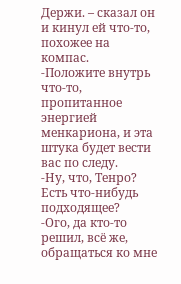Держи. – сказал он и кинул ей что-то, похожее на компас.
-Положите внутрь что-то, пропитанное энергией менкариона, и эта штука будет вести вас по следу.
-Ну, что, Тенро? Есть что-нибудь подходящее?
-Ого, да кто-то решил, всё же, обращаться ко мне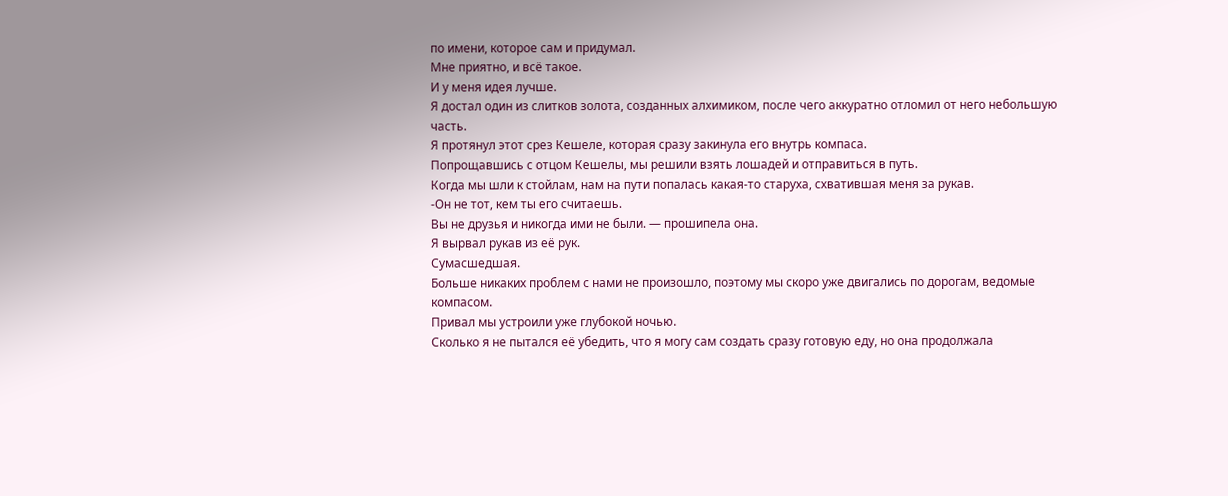по имени, которое сам и придумал.
Мне приятно, и всё такое.
И у меня идея лучше.
Я достал один из слитков золота, созданных алхимиком, после чего аккуратно отломил от него небольшую часть.
Я протянул этот срез Кешеле, которая сразу закинула его внутрь компаса.
Попрощавшись с отцом Кешелы, мы решили взять лошадей и отправиться в путь.
Когда мы шли к стойлам, нам на пути попалась какая-то старуха, схватившая меня за рукав.
-Он не тот, кем ты его считаешь.
Вы не друзья и никогда ими не были. — прошипела она.
Я вырвал рукав из её рук.
Сумасшедшая.
Больше никаких проблем с нами не произошло, поэтому мы скоро уже двигались по дорогам, ведомые компасом.
Привал мы устроили уже глубокой ночью.
Сколько я не пытался её убедить, что я могу сам создать сразу готовую еду, но она продолжала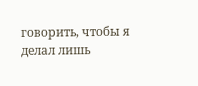говорить, чтобы я делал лишь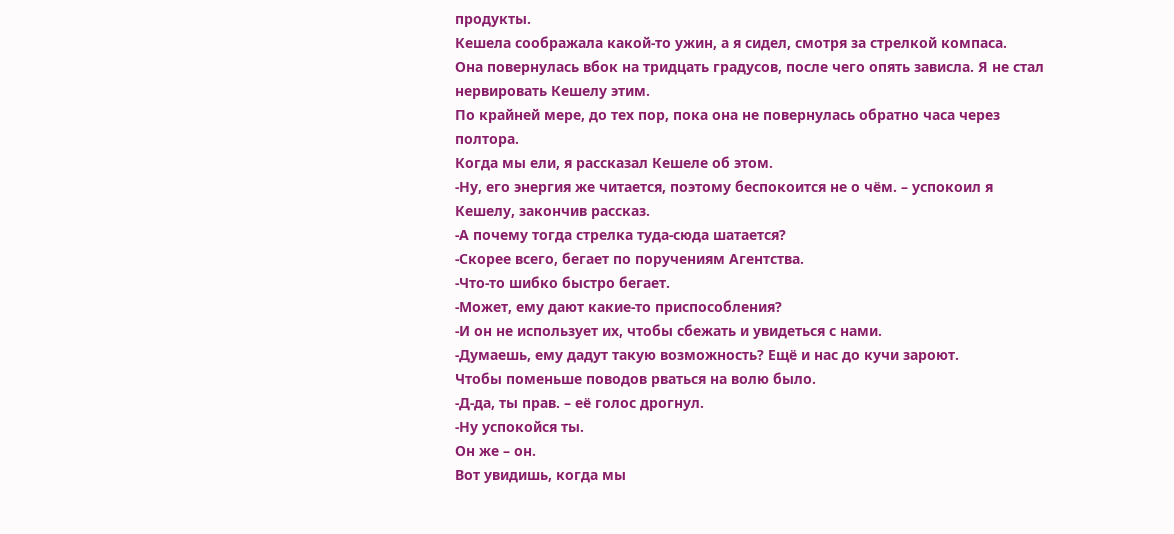продукты.
Кешела соображала какой-то ужин, а я сидел, смотря за стрелкой компаса.
Она повернулась вбок на тридцать градусов, после чего опять зависла. Я не стал нервировать Кешелу этим.
По крайней мере, до тех пор, пока она не повернулась обратно часа через полтора.
Когда мы ели, я рассказал Кешеле об этом.
-Ну, его энергия же читается, поэтому беспокоится не о чём. – успокоил я Кешелу, закончив рассказ.
-А почему тогда стрелка туда-сюда шатается?
-Скорее всего, бегает по поручениям Агентства.
-Что-то шибко быстро бегает.
-Может, ему дают какие-то приспособления?
-И он не использует их, чтобы сбежать и увидеться с нами.
-Думаешь, ему дадут такую возможность? Ещё и нас до кучи зароют.
Чтобы поменьше поводов рваться на волю было.
-Д-да, ты прав. – её голос дрогнул.
-Ну успокойся ты.
Он же – он.
Вот увидишь, когда мы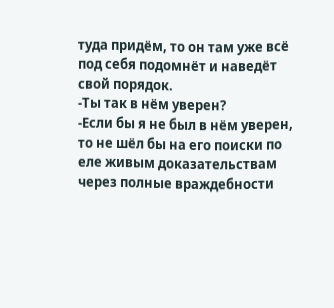туда придём, то он там уже всё под себя подомнёт и наведёт свой порядок.
-Ты так в нём уверен?
-Если бы я не был в нём уверен, то не шёл бы на его поиски по еле живым доказательствам через полные враждебности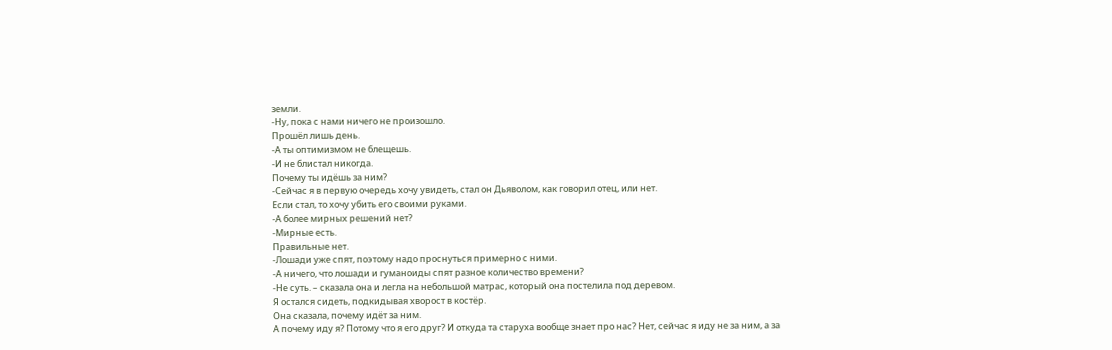земли.
-Ну, пока с нами ничего не произошло.
Прошёл лишь день.
-А ты оптимизмом не блещешь.
-И не блистал никогда.
Почему ты идёшь за ним?
-Сейчас я в первую очередь хочу увидеть, стал он Дьяволом, как говорил отец, или нет.
Если стал, то хочу убить его своими руками.
-А более мирных решений нет?
-Мирные есть.
Правильные нет.
-Лошади уже спят, поэтому надо проснуться примерно с ними.
-А ничего, что лошади и гуманоиды спят разное количество времени?
-Не суть. – сказала она и легла на небольшой матрас, который она постелила под деревом.
Я остался сидеть, подкидывая хворост в костёр.
Она сказала, почему идёт за ним.
А почему иду я? Потому что я его друг? И откуда та старуха вообще знает про нас? Нет, сейчас я иду не за ним, а за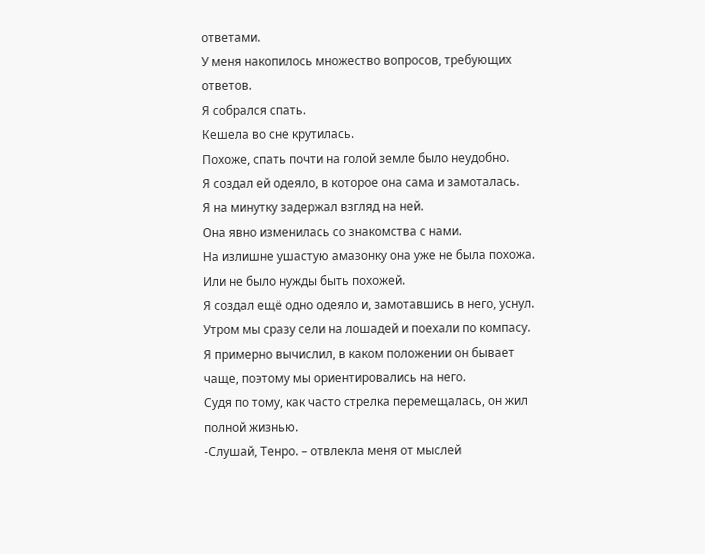ответами.
У меня накопилось множество вопросов, требующих ответов.
Я собрался спать.
Кешела во сне крутилась.
Похоже, спать почти на голой земле было неудобно.
Я создал ей одеяло, в которое она сама и замоталась.
Я на минутку задержал взгляд на ней.
Она явно изменилась со знакомства с нами.
На излишне ушастую амазонку она уже не была похожа.
Или не было нужды быть похожей.
Я создал ещё одно одеяло и, замотавшись в него, уснул.
Утром мы сразу сели на лошадей и поехали по компасу.
Я примерно вычислил, в каком положении он бывает чаще, поэтому мы ориентировались на него.
Судя по тому, как часто стрелка перемещалась, он жил полной жизнью.
-Слушай, Тенро. – отвлекла меня от мыслей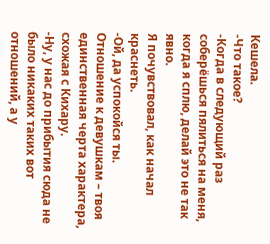Кешела.
-Что такое?
-Когда в следующий раз соберёшься пялиться на меня, когда я сплю, делай это не так явно.
Я почувствовал, как начал краснеть.
-Ой, да успокойся ты.
Отношение к девушкам – твоя единственная черта характера, схожая с Кихару.
-Ну, у нас до прибытия сюда не было никаких таких вот отношений, а у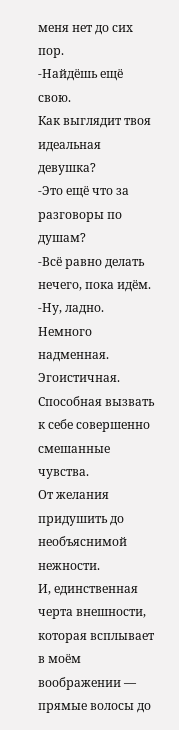меня нет до сих пор.
-Найдёшь ещё свою.
Как выглядит твоя идеальная девушка?
-Это ещё что за разговоры по душам?
-Всё равно делать нечего, пока идём.
-Ну, ладно.
Немного надменная.
Эгоистичная.
Способная вызвать к себе совершенно смешанные чувства.
От желания придушить до необъяснимой нежности.
И, единственная черта внешности, которая всплывает в моём воображении — прямые волосы до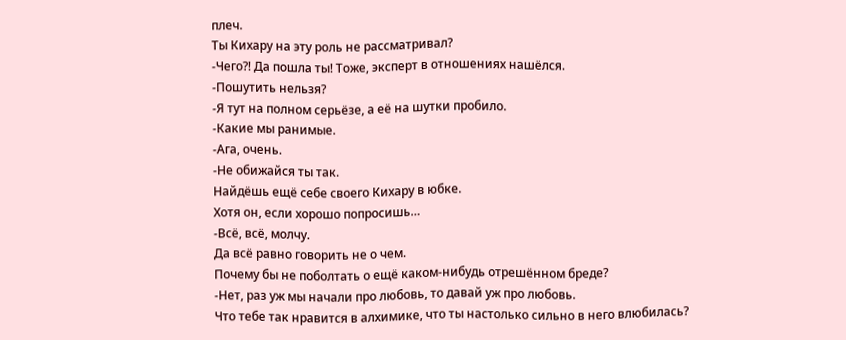плеч.
Ты Кихару на эту роль не рассматривал?
-Чего?! Да пошла ты! Тоже, эксперт в отношениях нашёлся.
-Пошутить нельзя?
-Я тут на полном серьёзе, а её на шутки пробило.
-Какие мы ранимые.
-Ага, очень.
-Не обижайся ты так.
Найдёшь ещё себе своего Кихару в юбке.
Хотя он, если хорошо попросишь…
-Всё, всё, молчу.
Да всё равно говорить не о чем.
Почему бы не поболтать о ещё каком-нибудь отрешённом бреде?
-Нет, раз уж мы начали про любовь, то давай уж про любовь.
Что тебе так нравится в алхимике, что ты настолько сильно в него влюбилась?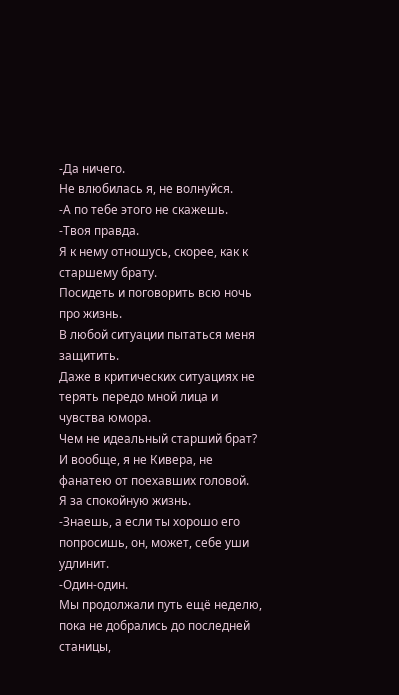-Да ничего.
Не влюбилась я, не волнуйся.
-А по тебе этого не скажешь.
-Твоя правда.
Я к нему отношусь, скорее, как к старшему брату.
Посидеть и поговорить всю ночь про жизнь.
В любой ситуации пытаться меня защитить.
Даже в критических ситуациях не терять передо мной лица и чувства юмора.
Чем не идеальный старший брат? И вообще, я не Кивера, не фанатею от поехавших головой.
Я за спокойную жизнь.
-Знаешь, а если ты хорошо его попросишь, он, может, себе уши удлинит.
-Один-один.
Мы продолжали путь ещё неделю, пока не добрались до последней станицы,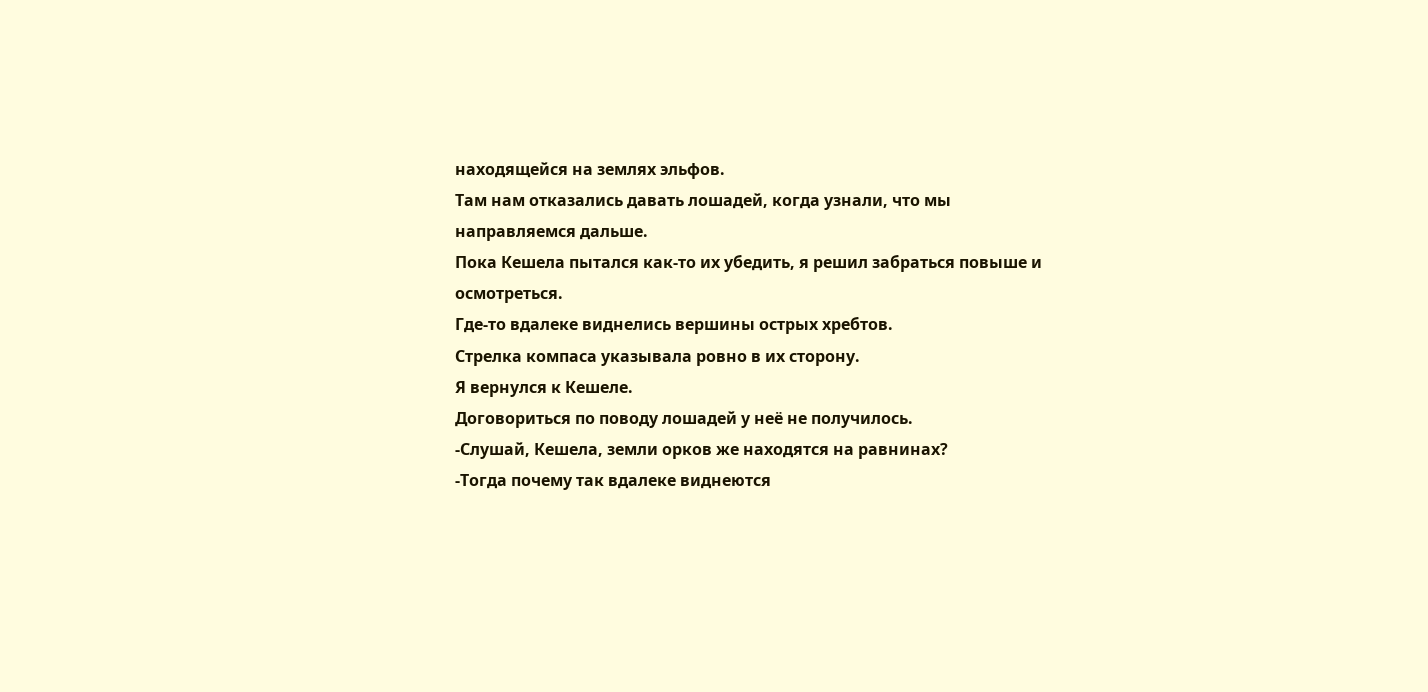находящейся на землях эльфов.
Там нам отказались давать лошадей, когда узнали, что мы направляемся дальше.
Пока Кешела пытался как-то их убедить, я решил забраться повыше и осмотреться.
Где-то вдалеке виднелись вершины острых хребтов.
Стрелка компаса указывала ровно в их сторону.
Я вернулся к Кешеле.
Договориться по поводу лошадей у неё не получилось.
-Слушай, Кешела, земли орков же находятся на равнинах?
-Тогда почему так вдалеке виднеются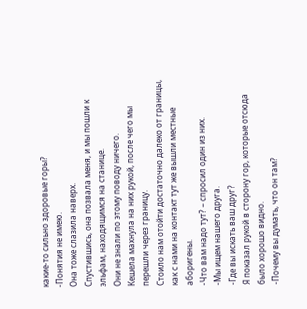какие-то сильно здоровые горы?
-Понятия не имею.
Она тоже слазила наверх.
Спустившись, она позвала меня, и мы пошли к эльфам, находящимся на станице.
Они не знали по этому поводу ничего.
Кешела махнула на них рукой, после чего мы перешли через границу.
Стоило нам отойти достаточно далеко от границы, как с нами на контакт тут же вышли местные аборигены.
-Что вам надо тут? – спросил один из них.
-Мы ищем нашего друга.
-Где вы искать ваш друг?
Я показал рукой в сторону гор, которые отсюда было хорошо видно.
-Почему вы думать, что он там?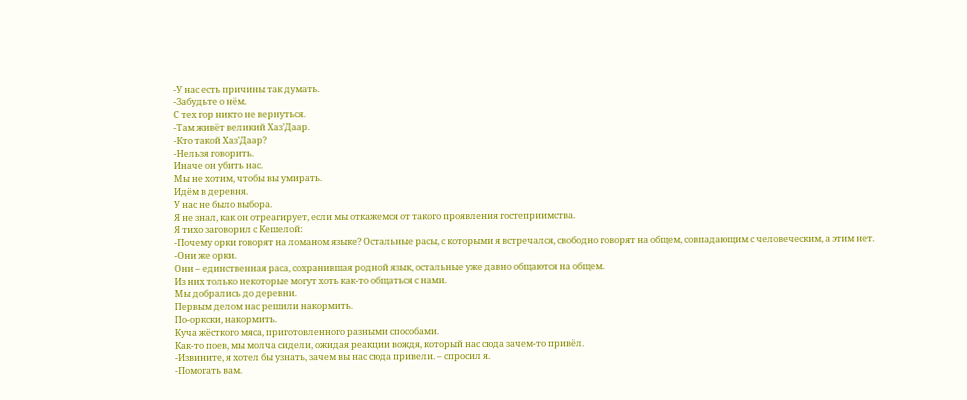-У нас есть причины так думать.
-Забудьте о нём.
С тех гор никто не вернуться.
-Там живёт великий Хаз’Даар.
-Кто такой Хаз’Даар?
-Нельзя говорить.
Иначе он убить нас.
Мы не хотим, чтобы вы умирать.
Идём в деревня.
У нас не было выбора.
Я не знал, как он отреагирует, если мы откажемся от такого проявления гостеприимства.
Я тихо заговорил с Кешелой:
-Почему орки говорят на ломаном языке? Остальные расы, с которыми я встречался, свободно говорят на общем, совпадающим с человеческим, а этим нет.
-Они же орки.
Они – единственная раса, сохранившая родной язык, остальные уже давно общаются на общем.
Из них только некоторые могут хоть как-то общаться с нами.
Мы добрались до деревни.
Первым делом нас решили накормить.
По-оркски, накормить.
Куча жёсткого мяса, приготовленного разными способами.
Как-то поев, мы молча сидели, ожидая реакции вождя, который нас сюда зачем-то привёл.
-Извините, я хотел бы узнать, зачем вы нас сюда привели. – спросил я.
-Помогать вам.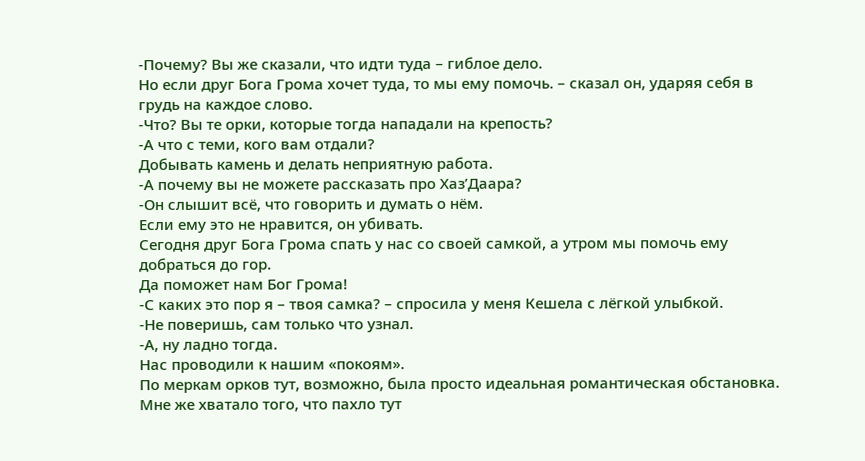-Почему? Вы же сказали, что идти туда – гиблое дело.
Но если друг Бога Грома хочет туда, то мы ему помочь. – сказал он, ударяя себя в грудь на каждое слово.
-Что? Вы те орки, которые тогда нападали на крепость?
-А что с теми, кого вам отдали?
Добывать камень и делать неприятную работа.
-А почему вы не можете рассказать про Хаз’Даара?
-Он слышит всё, что говорить и думать о нём.
Если ему это не нравится, он убивать.
Сегодня друг Бога Грома спать у нас со своей самкой, а утром мы помочь ему добраться до гор.
Да поможет нам Бог Грома!
-С каких это пор я – твоя самка? – спросила у меня Кешела с лёгкой улыбкой.
-Не поверишь, сам только что узнал.
-А, ну ладно тогда.
Нас проводили к нашим «покоям».
По меркам орков тут, возможно, была просто идеальная романтическая обстановка.
Мне же хватало того, что пахло тут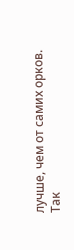лучше, чем от самих орков.
Так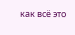как всё это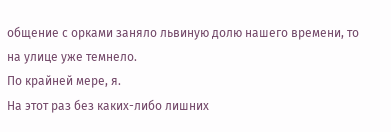общение с орками заняло львиную долю нашего времени, то на улице уже темнело.
По крайней мере, я.
На этот раз без каких-либо лишних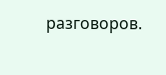разговоров.